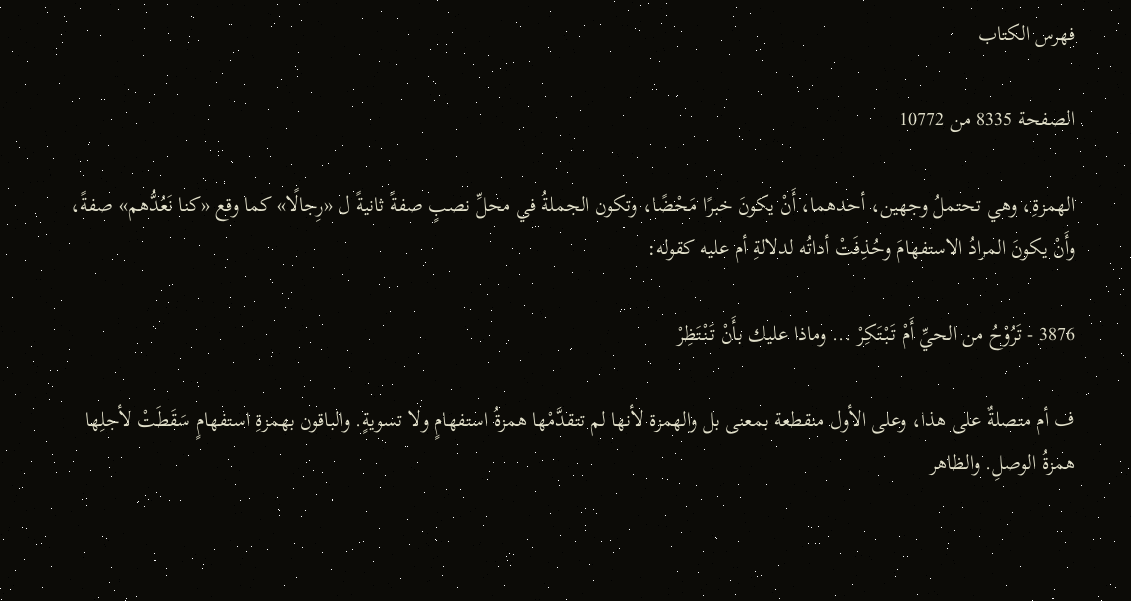فهرس الكتاب

الصفحة 8335 من 10772

الهمزةِ، وهي تحتملُ وجهين، أحدهما، أَنْ يكونَ خبرًا مَحْضًا، وتكون الجملةُ في محلِّ نصبٍ صفةً ثانيةً ل «رِجالًا» كما وقع «كنا نَعُدُّهم» صفةً، وأَنْ يكونَ المرادُ الاستفهامَ وحُذِفَتْ أداتُه لدلالةِ أم عليه كقوله:

3876 - تَرُوْحُ من الحيِّ أَمْ تَبْتَكِرْ ... وماذا عليك بأَنْ تَنْتَظِرْ

ف أم متصلةٌ على هذا، وعلى الأول منقطعة بمعنى بل والهمزة لأنها لم تتقدَّمْها همزةُ استفهامٍ ولا تسويةٍ. والباقون بهمزةِ استفهامٍ سَقَطَتْ لأجلِها همزةُ الوصلِ. والظاهر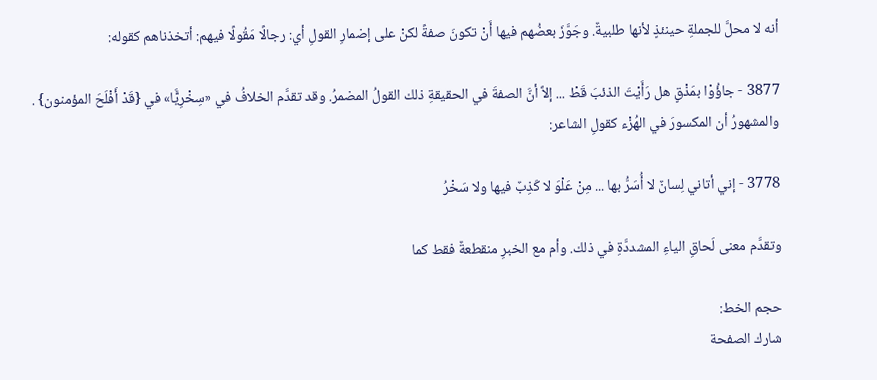أنه لا محلَّ للجملةِ حينئذٍ لأنها طلبيةٌ. وجَوَّزَ بعضُهم فيها أَنْ تكونَ صفةً لكنْ على إضمارِ القولِ أي: رجالًا مَقُولًا فيهم: أتخذناهم كقوله:

3877 - جاؤُوْا بمَذْقٍ هل رَأَيْتَ الذئبَ قَطْ ... إلاَّ أنَّ الصفةَ في الحقيقةِ ذلك القولُ المضمرُ. وقد تقدَّم الخلافُ في «سِخْرِيًَّا» في {قَدْ أَفْلَحَ المؤمنون} . والمشهورُ أن المكسورَ في الهُزْء كقولِ الشاعر:

3778 - إني أتاني لِسانٌ لا أُسَرُّ بها ... مِنْ عَلْوَ لا كَذِبٌ فيها ولا سَخْرُ

وتقدَّم معنى لَحاقِ الياءِ المشددَّةِ في ذلك. وأم مع الخبرِ منقطعةٌ فقط كما

حجم الخط:
شارك الصفحة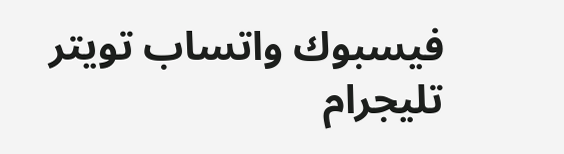فيسبوك واتساب تويتر تليجرام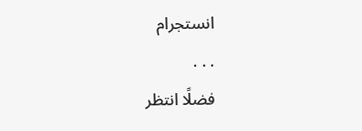انستجرام
. . .
فضلًا انتظر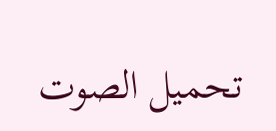تحميل الصوت